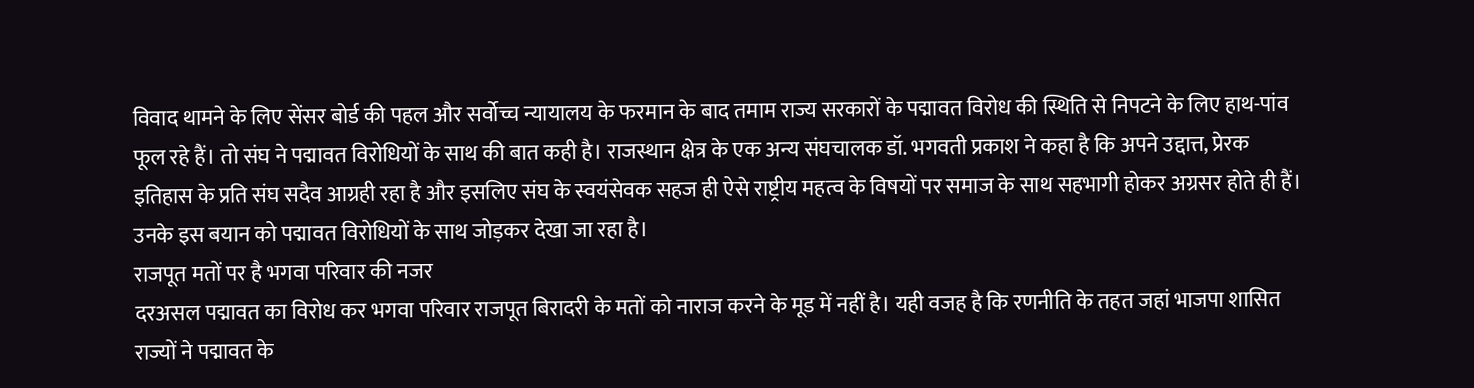विवाद थामने के लिए सेंसर बोर्ड की पहल और सर्वोच्च न्यायालय के फरमान के बाद तमाम राज्य सरकारों के पद्मावत विरोध की स्थिति से निपटने के लिए हाथ-पांव फूल रहे हैं। तो संघ ने पद्मावत विरोधियों के साथ की बात कही है। राजस्थान क्षेत्र के एक अन्य संघचालक डॉ. भगवती प्रकाश ने कहा है कि अपने उद्दात्त, प्रेरक इतिहास के प्रति संघ सदैव आग्रही रहा है और इसलिए संघ के स्वयंसेवक सहज ही ऐसे राष्ट्रीय महत्व के विषयों पर समाज के साथ सहभागी होकर अग्रसर होते ही हैं। उनके इस बयान को पद्मावत विरोधियों के साथ जोड़कर देखा जा रहा है।
राजपूत मतों पर है भगवा परिवार की नजर
दरअसल पद्मावत का विरोध कर भगवा परिवार राजपूत बिरादरी के मतों को नाराज करने के मूड में नहीं है। यही वजह है कि रणनीति के तहत जहां भाजपा शासित राज्यों ने पद्मावत के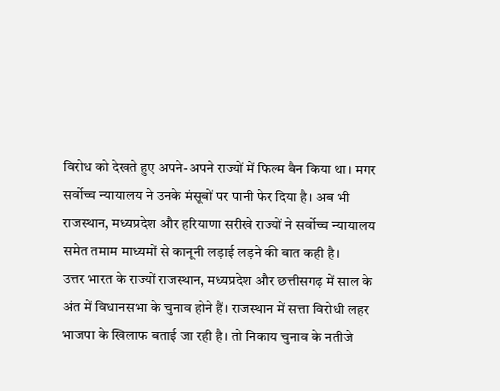विरोध को देखते हुए अपने-अपने राज्यों में फिल्म बैन किया था। मगर सर्वोच्च न्यायालय ने उनके मंसूबों पर पानी फेर दिया है। अब भी राजस्थान, मध्यप्रदेश और हरियाणा सरीखे राज्यों ने सर्वोच्च न्यायालय समेत तमाम माध्यमों से कानूनी लड़ाई लड़ने की बात कही है।
उत्तर भारत के राज्यों राजस्थान, मध्यप्रदेश और छत्तीसगढ़ में साल के अंत में विधानसभा के चुनाव होने हैं। राजस्थान में सत्ता विरोधी लहर भाजपा के खिलाफ बताई जा रही है। तो निकाय चुनाव के नतीजे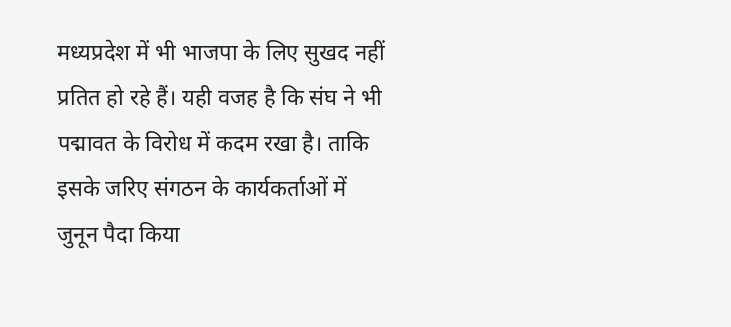मध्यप्रदेश में भी भाजपा के लिए सुखद नहीं प्रतित हो रहे हैं। यही वजह है कि संघ ने भी पद्मावत के विरोध में कदम रखा है। ताकि इसके जरिए संगठन के कार्यकर्ताओं में जुनून पैदा किया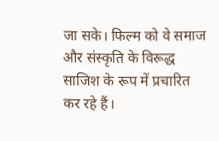जा सके। फिल्म को वे समाज और संस्कृति के विरूद्ध साजिश के रूप में प्रचारित कर रहे हैं।